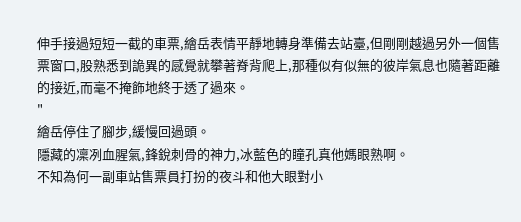伸手接過短短一截的車票,繪岳表情平靜地轉身準備去站臺,但剛剛越過另外一個售票窗口,股熟悉到詭異的感覺就攀著脊背爬上,那種似有似無的彼岸氣息也隨著距離的接近,而毫不掩飾地終于透了過來。
"
繪岳停住了腳步,緩慢回過頭。
隱藏的凜冽血腥氣,鋒銳刺骨的神力,冰藍色的瞳孔真他媽眼熟啊。
不知為何一副車站售票員打扮的夜斗和他大眼對小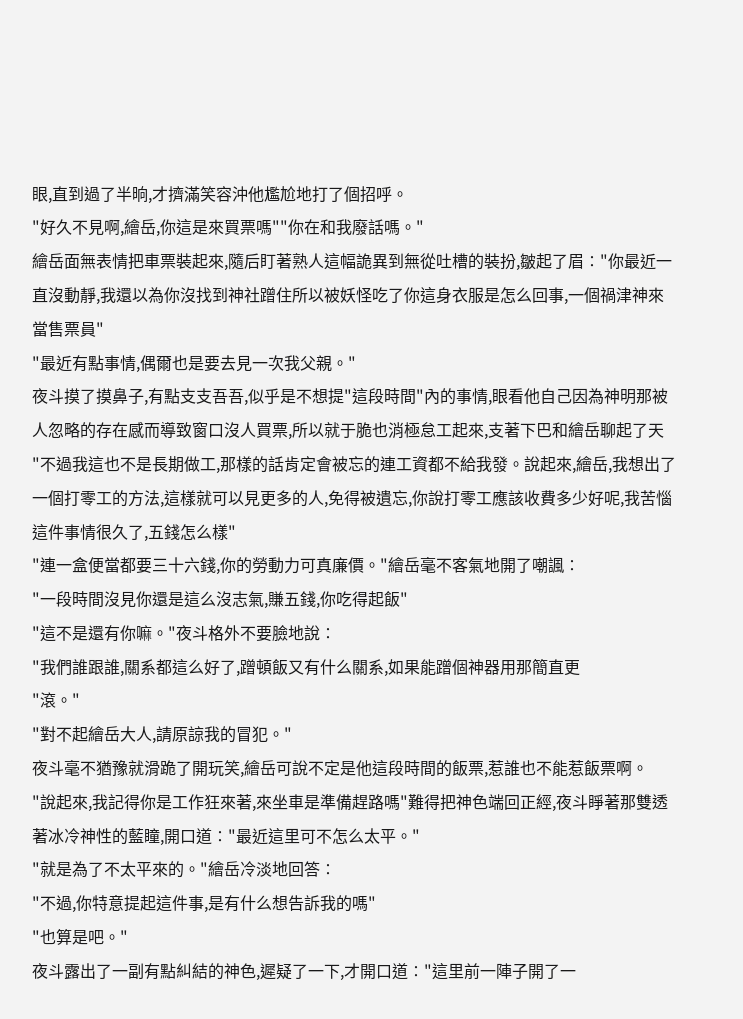眼,直到過了半晌,才擠滿笑容沖他尷尬地打了個招呼。
"好久不見啊,繪岳,你這是來買票嗎""你在和我廢話嗎。"
繪岳面無表情把車票裝起來,隨后盯著熟人這幅詭異到無從吐槽的裝扮,皺起了眉∶"你最近一直沒動靜,我還以為你沒找到神社蹭住所以被妖怪吃了你這身衣服是怎么回事,一個禍津神來當售票員"
"最近有點事情,偶爾也是要去見一次我父親。"
夜斗摸了摸鼻子,有點支支吾吾,似乎是不想提"這段時間"內的事情,眼看他自己因為神明那被人忽略的存在感而導致窗口沒人買票,所以就于脆也消極怠工起來,支著下巴和繪岳聊起了天
"不過我這也不是長期做工,那樣的話肯定會被忘的連工資都不給我發。說起來,繪岳,我想出了一個打零工的方法,這樣就可以見更多的人,免得被遺忘,你說打零工應該收費多少好呢,我苦惱這件事情很久了,五錢怎么樣"
"連一盒便當都要三十六錢,你的勞動力可真廉價。"繪岳毫不客氣地開了嘲諷∶
"一段時間沒見你還是這么沒志氣,賺五錢,你吃得起飯"
"這不是還有你嘛。"夜斗格外不要臉地說∶
"我們誰跟誰,關系都這么好了,蹭頓飯又有什么關系,如果能蹭個神器用那簡直更
"滾。"
"對不起繪岳大人,請原諒我的冒犯。"
夜斗毫不猶豫就滑跪了開玩笑,繪岳可說不定是他這段時間的飯票,惹誰也不能惹飯票啊。
"說起來,我記得你是工作狂來著,來坐車是準備趕路嗎"難得把神色端回正經,夜斗睜著那雙透著冰冷神性的藍瞳,開口道∶"最近這里可不怎么太平。"
"就是為了不太平來的。"繪岳冷淡地回答∶
"不過,你特意提起這件事,是有什么想告訴我的嗎"
"也算是吧。"
夜斗露出了一副有點糾結的神色,遲疑了一下,才開口道∶"這里前一陣子開了一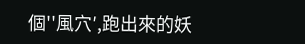個''風穴′,跑出來的妖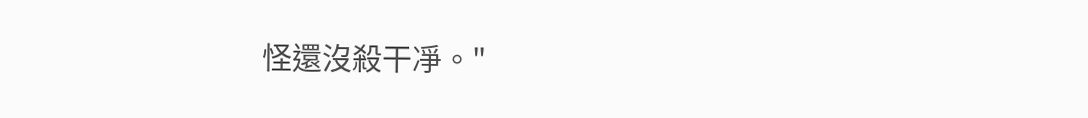怪還沒殺干凈。"